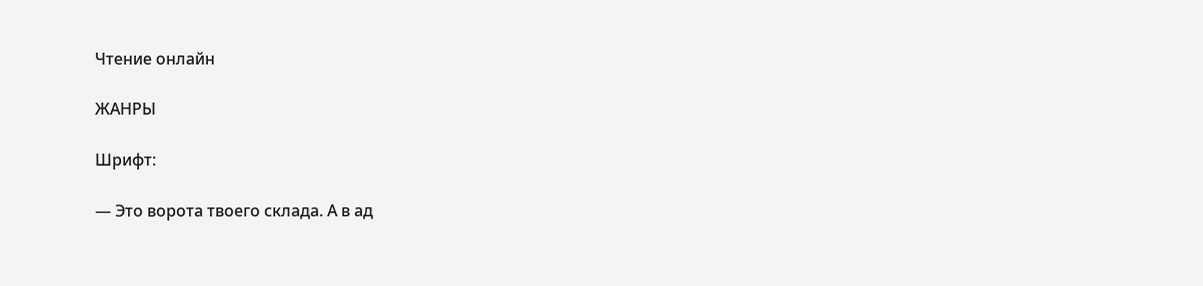Чтение онлайн

ЖАНРЫ

Шрифт:

— Это ворота твоего склада. А в ад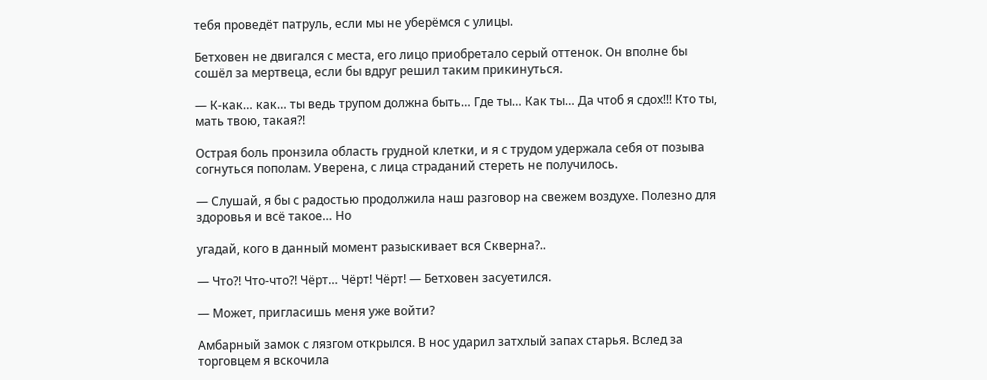тебя проведёт патруль, если мы не уберёмся с улицы.

Бетховен не двигался с места, его лицо приобретало серый оттенок. Он вполне бы сошёл за мертвеца, если бы вдруг решил таким прикинуться.

— К-как… как… ты ведь трупом должна быть… Где ты… Как ты… Да чтоб я сдох!!! Кто ты, мать твою, такая?!

Острая боль пронзила область грудной клетки, и я с трудом удержала себя от позыва согнуться пополам. Уверена, с лица страданий стереть не получилось.

— Слушай, я бы с радостью продолжила наш разговор на свежем воздухе. Полезно для здоровья и всё такое… Но

угадай, кого в данный момент разыскивает вся Скверна?..

— Что?! Что-что?! Чёрт… Чёрт! Чёрт! — Бетховен засуетился.

— Может, пригласишь меня уже войти?

Амбарный замок с лязгом открылся. В нос ударил затхлый запах старья. Вслед за торговцем я вскочила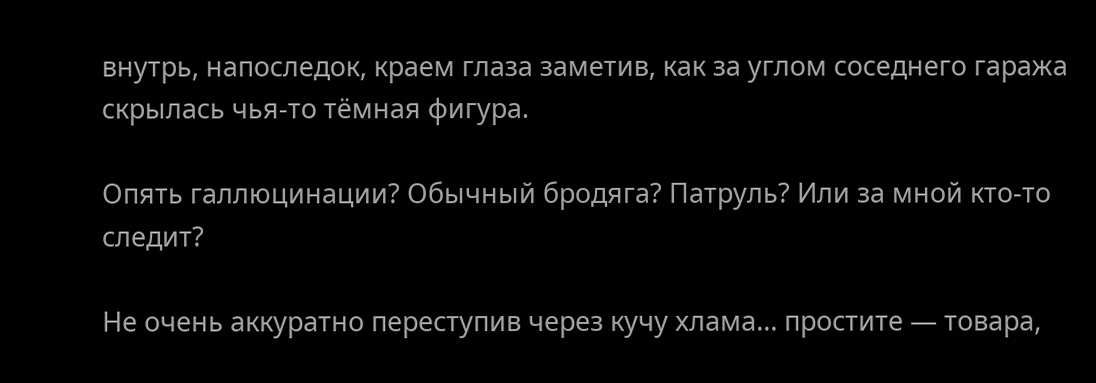внутрь, напоследок, краем глаза заметив, как за углом соседнего гаража скрылась чья-то тёмная фигура.

Опять галлюцинации? Обычный бродяга? Патруль? Или за мной кто-то следит?

Не очень аккуратно переступив через кучу хлама… простите — товара,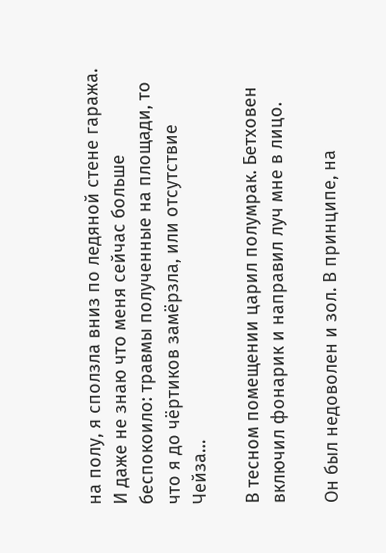на полу, я сползла вниз по ледяной стене гаража. И даже не знаю что меня сейчас больше беспокоило: травмы полученные на площади, то что я до чёртиков замёрзла, или отсутствие Чейза…

В тесном помещении царил полумрак. Бетховен включил фонарик и направил луч мне в лицо.

Он был недоволен и зол. В принципе, на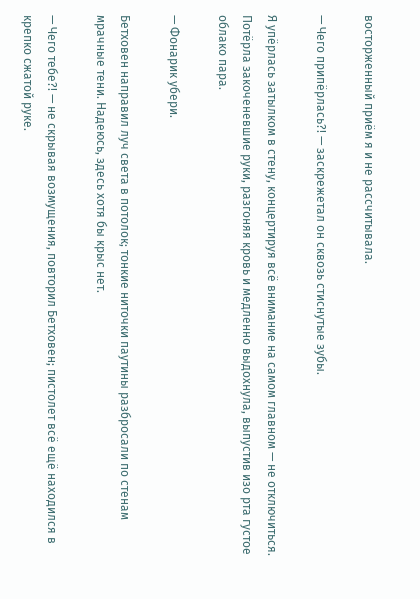восторженный приём я и не рассчитывала.

— Чего припёрлась?! — заскрежетал он сквозь стиснутые зубы.

Я упёрлась затылком в стену, концертируя всё внимание на самом главном — не отключиться. Потёрла закоченевшие руки, разгоняя кровь и медленно выдохнула, выпустив изо рта густое облако пара.

— Фонарик убери.

Бетховен направил луч света в потолок; тонкие ниточки паутины разбросали по стенам мрачные тени. Надеюсь, здесь хотя бы крыс нет.

— Чего тебе?! — не скрывая возмущения, повторил Бетховен; пистолет всё ещё находился в крепко сжатой руке.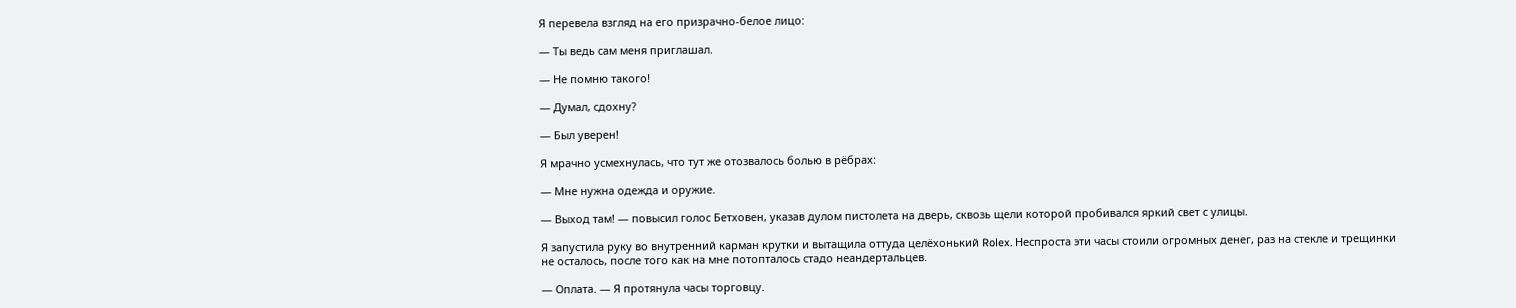Я перевела взгляд на его призрачно-белое лицо:

— Ты ведь сам меня приглашал.

— Не помню такого!

— Думал, сдохну?

— Был уверен!

Я мрачно усмехнулась, что тут же отозвалось болью в рёбрах:

— Мне нужна одежда и оружие.

— Выход там! — повысил голос Бетховен, указав дулом пистолета на дверь, сквозь щели которой пробивался яркий свет с улицы.

Я запустила руку во внутренний карман крутки и вытащила оттуда целёхонький Rolex. Неспроста эти часы стоили огромных денег, раз на стекле и трещинки не осталось, после того как на мне потопталось стадо неандертальцев.

— Оплата. — Я протянула часы торговцу.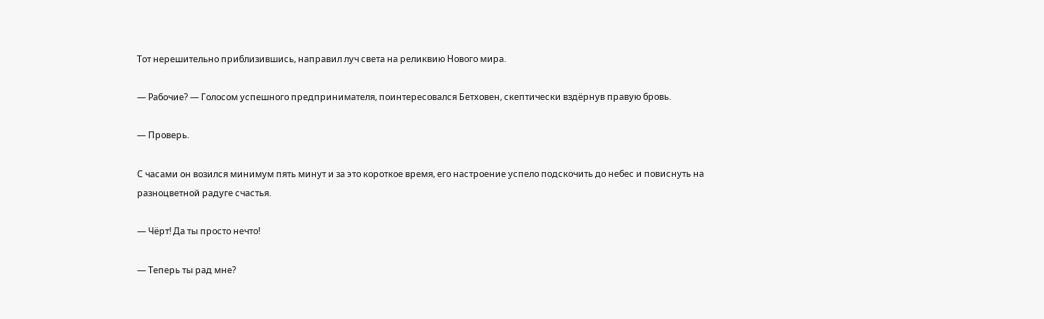Тот нерешительно приблизившись, направил луч света на реликвию Нового мира.

— Рабочие? — Голосом успешного предпринимателя, поинтересовался Бетховен, скептически вздёрнув правую бровь.

— Проверь.

С часами он возился минимум пять минут и за это короткое время, его настроение успело подскочить до небес и повиснуть на разноцветной радуге счастья.

— Чёрт! Да ты просто нечто!

— Теперь ты рад мне?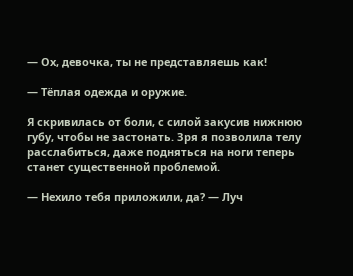— Ох, девочка, ты не представляешь как!

— Тёплая одежда и оружие.

Я скривилась от боли, с силой закусив нижнюю губу, чтобы не застонать. Зря я позволила телу расслабиться, даже подняться на ноги теперь станет существенной проблемой.

— Нехило тебя приложили, да? — Луч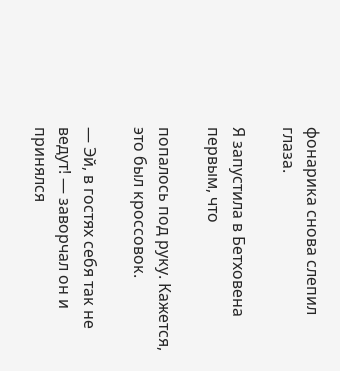фонарика снова слепил глаза.

Я запустила в Бетховена первым, что

попалось под руку. Кажется, это был кроссовок.

— Эй, в гостях себя так не ведут! — заворчал он и принялся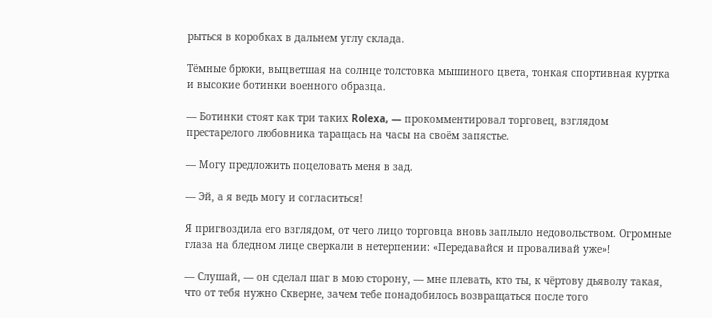рыться в коробках в дальнем углу склада.

Тёмные брюки, выцветшая на солнце толстовка мышиного цвета, тонкая спортивная куртка и высокие ботинки военного образца.

— Ботинки стоят как три таких Rolexa, — прокомментировал торговец, взглядом престарелого любовника таращась на часы на своём запястье.

— Могу предложить поцеловать меня в зад.

— Эй, а я ведь могу и согласиться!

Я пригвоздила его взглядом, от чего лицо торговца вновь заплыло недовольством. Огромные глаза на бледном лице сверкали в нетерпении: «Передавайся и проваливай уже»!

— Слушай, — он сделал шаг в мою сторону, — мне плевать, кто ты, к чёртову дьяволу такая, что от тебя нужно Скверне, зачем тебе понадобилось возвращаться после того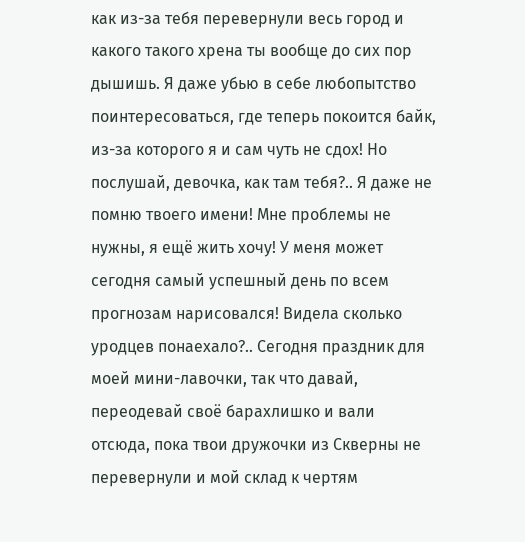как из-за тебя перевернули весь город и какого такого хрена ты вообще до сих пор дышишь. Я даже убью в себе любопытство поинтересоваться, где теперь покоится байк, из-за которого я и сам чуть не сдох! Но послушай, девочка, как там тебя?.. Я даже не помню твоего имени! Мне проблемы не нужны, я ещё жить хочу! У меня может сегодня самый успешный день по всем прогнозам нарисовался! Видела сколько уродцев понаехало?.. Сегодня праздник для моей мини-лавочки, так что давай, переодевай своё барахлишко и вали отсюда, пока твои дружочки из Скверны не перевернули и мой склад к чертям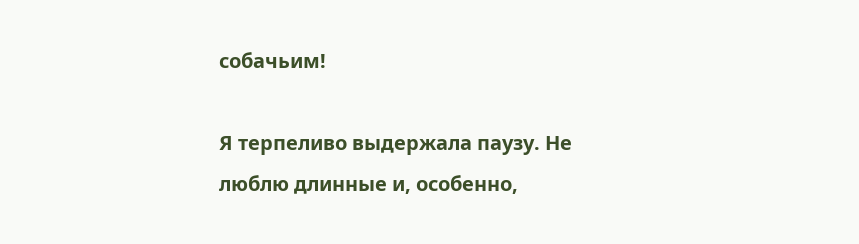собачьим!

Я терпеливо выдержала паузу. Не люблю длинные и, особенно,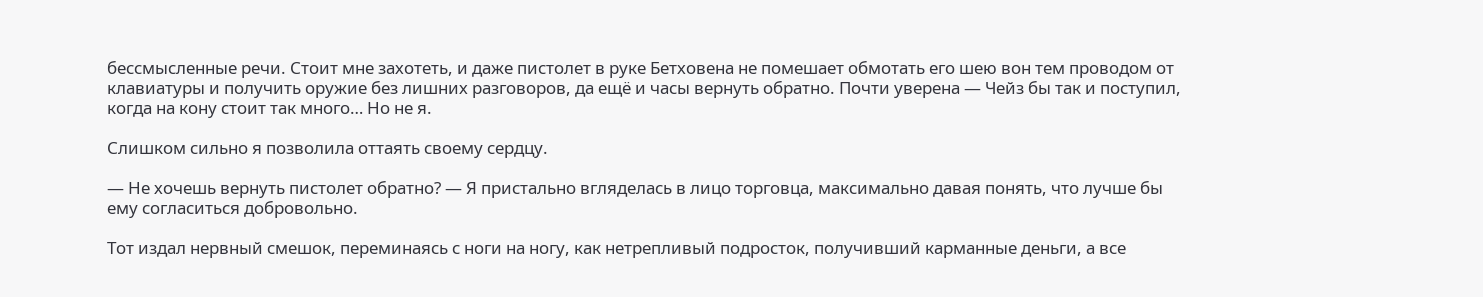бессмысленные речи. Стоит мне захотеть, и даже пистолет в руке Бетховена не помешает обмотать его шею вон тем проводом от клавиатуры и получить оружие без лишних разговоров, да ещё и часы вернуть обратно. Почти уверена — Чейз бы так и поступил, когда на кону стоит так много… Но не я.

Слишком сильно я позволила оттаять своему сердцу.

— Не хочешь вернуть пистолет обратно? — Я пристально вгляделась в лицо торговца, максимально давая понять, что лучше бы ему согласиться добровольно.

Тот издал нервный смешок, переминаясь с ноги на ногу, как нетрепливый подросток, получивший карманные деньги, а все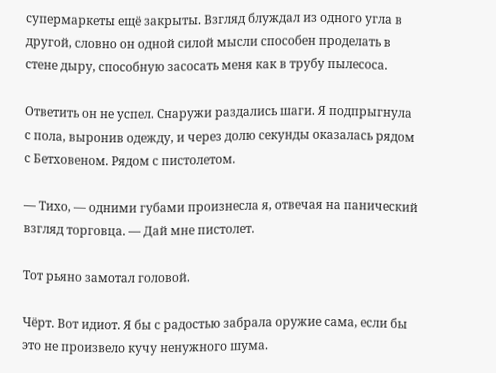супермаркеты ещё закрыты. Взгляд блуждал из одного угла в другой, словно он одной силой мысли способен проделать в стене дыру, способную засосать меня как в трубу пылесоса.

Ответить он не успел. Снаружи раздались шаги. Я подпрыгнула с пола, выронив одежду, и через долю секунды оказалась рядом с Бетховеном. Рядом с пистолетом.

— Тихо, — одними губами произнесла я, отвечая на панический взгляд торговца. — Дай мне пистолет.

Тот рьяно замотал головой.

Чёрт. Вот идиот. Я бы с радостью забрала оружие сама, если бы это не произвело кучу ненужного шума.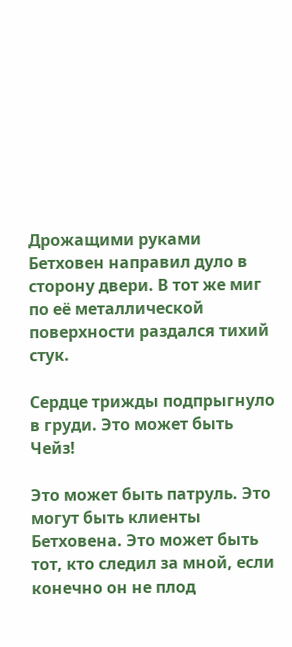Дрожащими руками Бетховен направил дуло в сторону двери. В тот же миг по её металлической поверхности раздался тихий стук.

Сердце трижды подпрыгнуло в груди. Это может быть Чейз!

Это может быть патруль. Это могут быть клиенты Бетховена. Это может быть тот, кто следил за мной, если конечно он не плод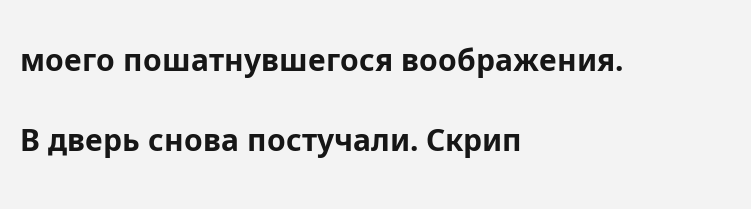моего пошатнувшегося воображения.

В дверь снова постучали. Скрип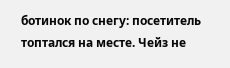ботинок по снегу: посетитель топтался на месте. Чейз не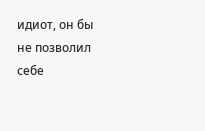идиот, он бы не позволил себе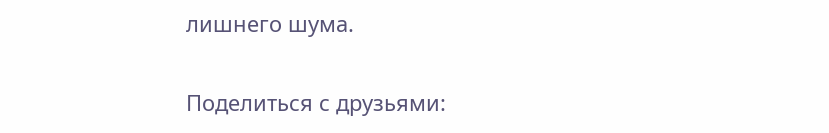лишнего шума.

Поделиться с друзьями: